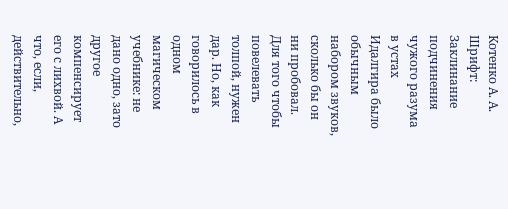Котенко А. А.
Шрифт:
Заклинание подчинения чужого разума в устах Идалгира было обычным набором звуков, сколько бы он ни пробовал. Для того чтобы повелевать толпой, нужен дар. Но, как говорилось в одном магическом учебнике: не дано одно, зато другое компенсирует его с лихвой. А что, если, действительно,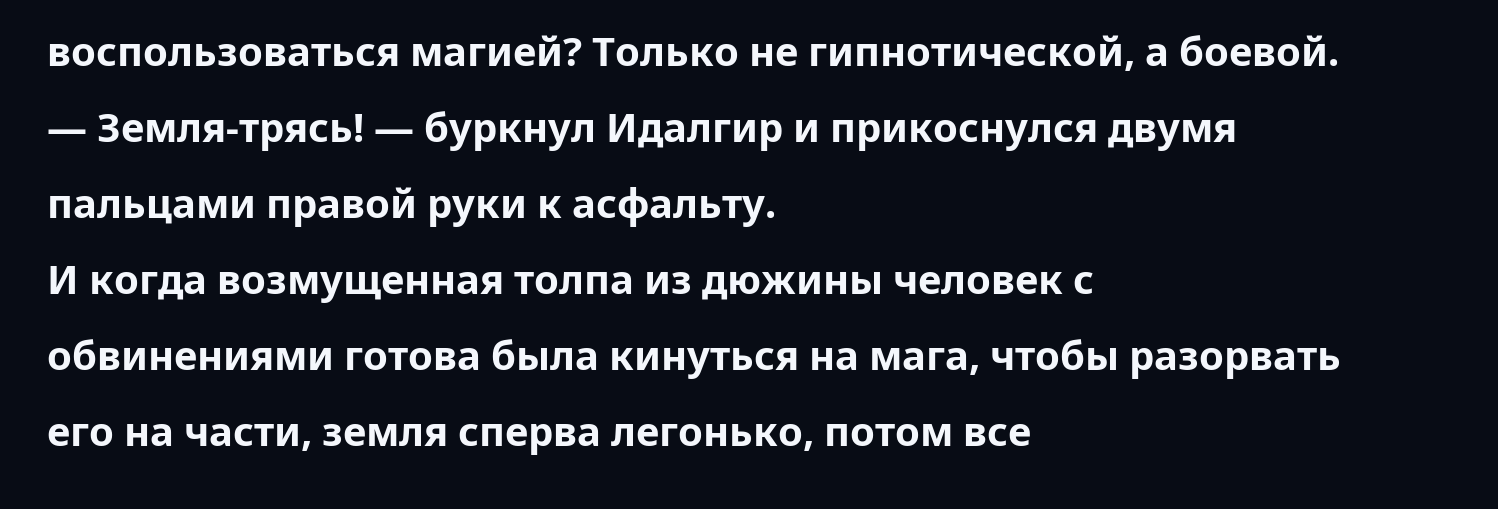воспользоваться магией? Только не гипнотической, а боевой.
— Земля-трясь! — буркнул Идалгир и прикоснулся двумя пальцами правой руки к асфальту.
И когда возмущенная толпа из дюжины человек с обвинениями готова была кинуться на мага, чтобы разорвать его на части, земля сперва легонько, потом все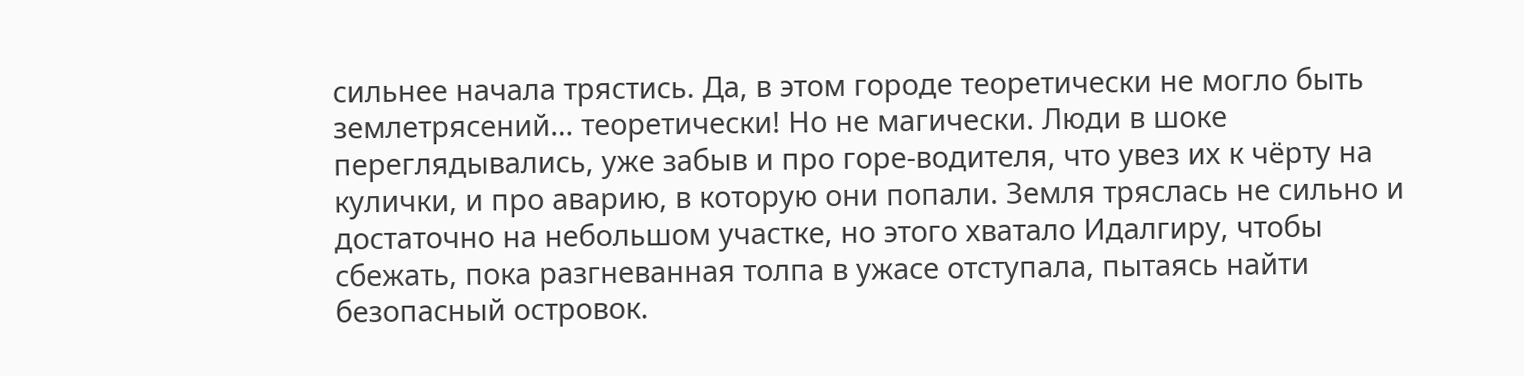сильнее начала трястись. Да, в этом городе теоретически не могло быть землетрясений… теоретически! Но не магически. Люди в шоке переглядывались, уже забыв и про горе-водителя, что увез их к чёрту на кулички, и про аварию, в которую они попали. Земля тряслась не сильно и достаточно на небольшом участке, но этого хватало Идалгиру, чтобы сбежать, пока разгневанная толпа в ужасе отступала, пытаясь найти безопасный островок.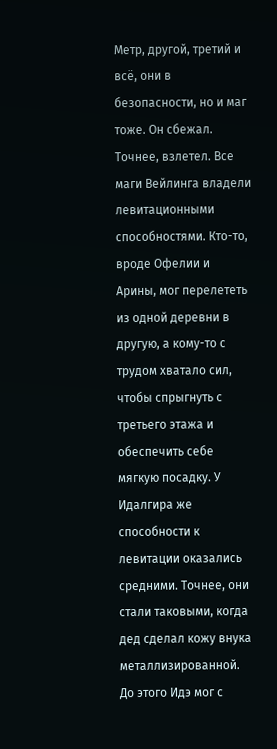Метр, другой, третий и всё, они в безопасности, но и маг тоже. Он сбежал. Точнее, взлетел. Все маги Вейлинга владели левитационными способностями. Кто-то, вроде Офелии и Арины, мог перелететь из одной деревни в другую, а кому-то с трудом хватало сил, чтобы спрыгнуть с третьего этажа и обеспечить себе мягкую посадку. У Идалгира же способности к левитации оказались средними. Точнее, они стали таковыми, когда дед сделал кожу внука металлизированной. До этого Идэ мог с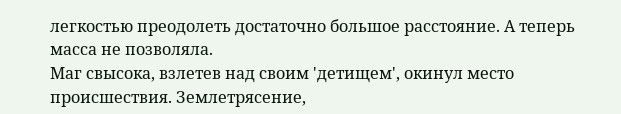легкостью преодолеть достаточно большое расстояние. А теперь масса не позволяла.
Маг свысока, взлетев над своим 'детищем', окинул место происшествия. Землетрясение,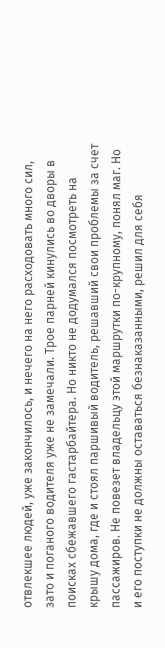отвлекшее людей, уже закончилось, и нечего на него расходовать много сил, зато и поганого водителя уже не замечали. Трое парней кинулись во дворы в поисках сбежавшего гастарбайтера. Но никто не додумался посмотреть на крышу дома, где и стоял паршивый водитель, решавший свои проблемы за счет пассажиров. Не повезет владельцу этой маршрутки по-крупному, понял маг. Но и его поступки не должны оставаться безнаказанными, решил для себя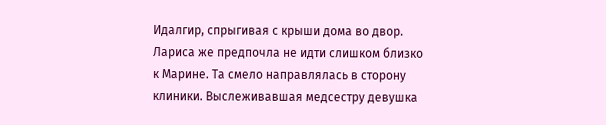Идалгир, спрыгивая с крыши дома во двор.
Лариса же предпочла не идти слишком близко к Марине. Та смело направлялась в сторону клиники. Выслеживавшая медсестру девушка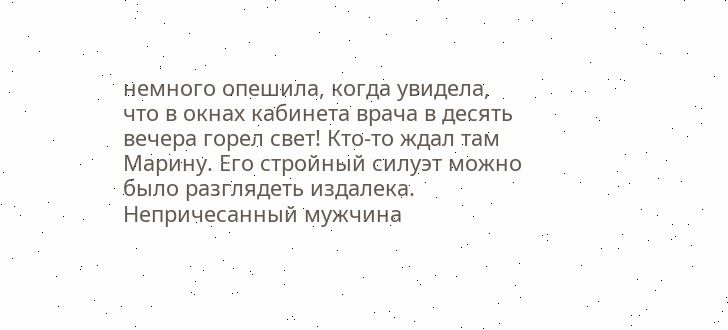немного опешила, когда увидела, что в окнах кабинета врача в десять вечера горел свет! Кто-то ждал там Марину. Его стройный силуэт можно было разглядеть издалека. Непричесанный мужчина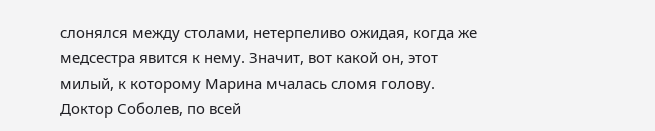слонялся между столами, нетерпеливо ожидая, когда же медсестра явится к нему. Значит, вот какой он, этот милый, к которому Марина мчалась сломя голову. Доктор Соболев, по всей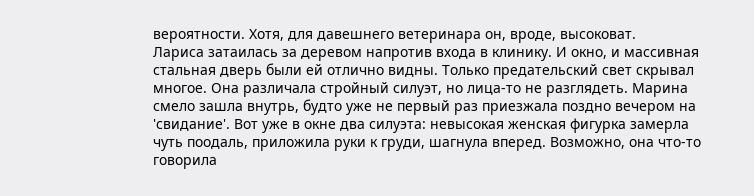вероятности. Хотя, для давешнего ветеринара он, вроде, высоковат.
Лариса затаилась за деревом напротив входа в клинику. И окно, и массивная стальная дверь были ей отлично видны. Только предательский свет скрывал многое. Она различала стройный силуэт, но лица-то не разглядеть. Марина смело зашла внутрь, будто уже не первый раз приезжала поздно вечером на 'свидание'. Вот уже в окне два силуэта: невысокая женская фигурка замерла чуть поодаль, приложила руки к груди, шагнула вперед. Возможно, она что-то говорила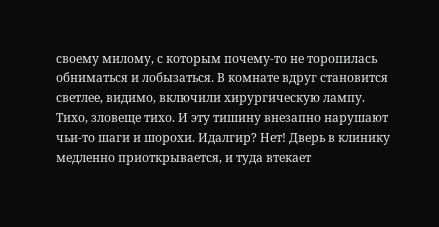своему милому, с которым почему-то не торопилась обниматься и лобызаться. В комнате вдруг становится светлее, видимо, включили хирургическую лампу. Тихо, зловеще тихо. И эту тишину внезапно нарушают чьи-то шаги и шорохи. Идалгир? Нет! Дверь в клинику медленно приоткрывается, и туда втекает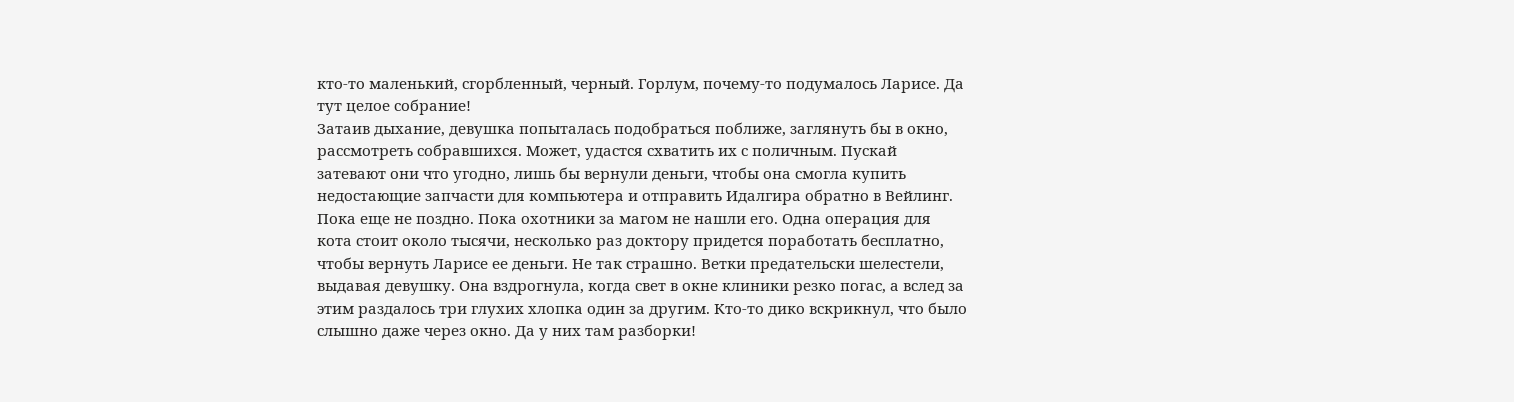кто-то маленький, сгорбленный, черный. Горлум, почему-то подумалось Ларисе. Да тут целое собрание!
Затаив дыхание, девушка попыталась подобраться поближе, заглянуть бы в окно, рассмотреть собравшихся. Может, удастся схватить их с поличным. Пускай затевают они что угодно, лишь бы вернули деньги, чтобы она смогла купить недостающие запчасти для компьютера и отправить Идалгира обратно в Вейлинг. Пока еще не поздно. Пока охотники за магом не нашли его. Одна операция для кота стоит около тысячи, несколько раз доктору придется поработать бесплатно, чтобы вернуть Ларисе ее деньги. Не так страшно. Ветки предательски шелестели, выдавая девушку. Она вздрогнула, когда свет в окне клиники резко погас, а вслед за этим раздалось три глухих хлопка один за другим. Кто-то дико вскрикнул, что было слышно даже через окно. Да у них там разборки!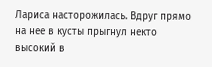Лариса насторожилась. Вдруг прямо на нее в кусты прыгнул некто высокий в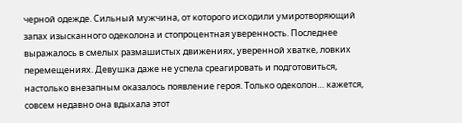черной одежде. Сильный мужчина, от которого исходили умиротворяющий запах изысканного одеколона и стопроцентная уверенность. Последнее выражалось в смелых размашистых движениях, уверенной хватке, ловких перемещениях. Девушка даже не успела среагировать и подготовиться, настолько внезапным оказалось появление героя. Только одеколон… кажется, совсем недавно она вдыхала этот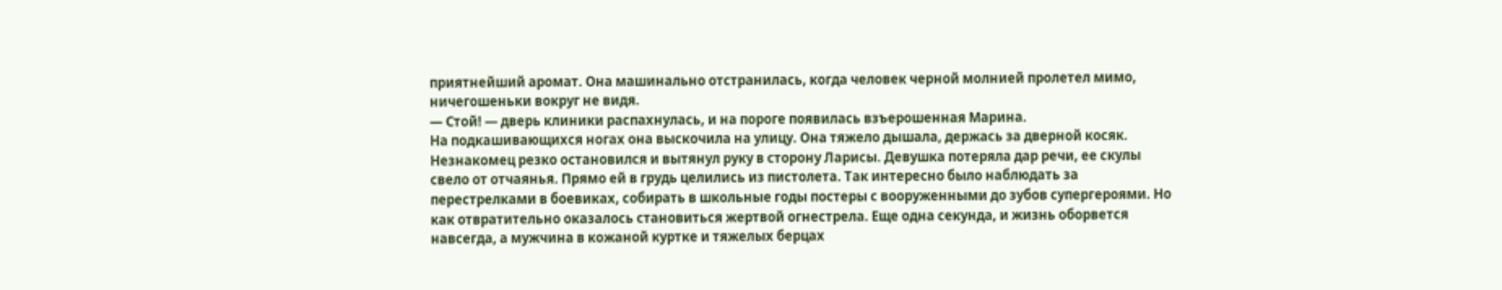приятнейший аромат. Она машинально отстранилась, когда человек черной молнией пролетел мимо, ничегошеньки вокруг не видя.
— Стой! — дверь клиники распахнулась, и на пороге появилась взъерошенная Марина.
На подкашивающихся ногах она выскочила на улицу. Она тяжело дышала, держась за дверной косяк. Незнакомец резко остановился и вытянул руку в сторону Ларисы. Девушка потеряла дар речи, ее скулы свело от отчаянья. Прямо ей в грудь целились из пистолета. Так интересно было наблюдать за перестрелками в боевиках, собирать в школьные годы постеры с вооруженными до зубов супергероями. Но как отвратительно оказалось становиться жертвой огнестрела. Еще одна секунда, и жизнь оборвется навсегда, а мужчина в кожаной куртке и тяжелых берцах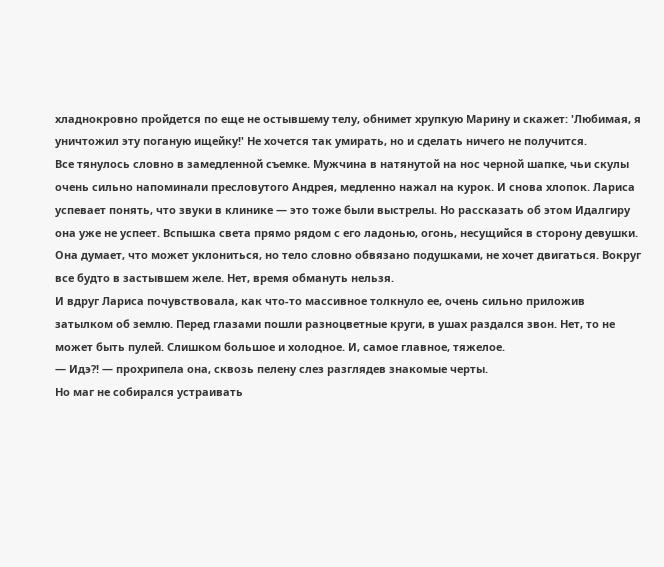хладнокровно пройдется по еще не остывшему телу, обнимет хрупкую Марину и скажет: 'Любимая, я уничтожил эту поганую ищейку!' Не хочется так умирать, но и сделать ничего не получится.
Все тянулось словно в замедленной съемке. Мужчина в натянутой на нос черной шапке, чьи скулы очень сильно напоминали пресловутого Андрея, медленно нажал на курок. И снова хлопок. Лариса успевает понять, что звуки в клинике — это тоже были выстрелы. Но рассказать об этом Идалгиру она уже не успеет. Вспышка света прямо рядом с его ладонью, огонь, несущийся в сторону девушки. Она думает, что может уклониться, но тело словно обвязано подушками, не хочет двигаться. Вокруг все будто в застывшем желе. Нет, время обмануть нельзя.
И вдруг Лариса почувствовала, как что-то массивное толкнуло ее, очень сильно приложив затылком об землю. Перед глазами пошли разноцветные круги, в ушах раздался звон. Нет, то не может быть пулей. Слишком большое и холодное. И, самое главное, тяжелое.
— Идэ?! — прохрипела она, сквозь пелену слез разглядев знакомые черты.
Но маг не собирался устраивать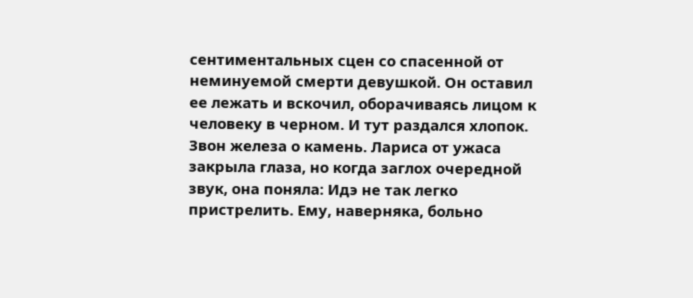сентиментальных сцен со спасенной от неминуемой смерти девушкой. Он оставил ее лежать и вскочил, оборачиваясь лицом к человеку в черном. И тут раздался хлопок. Звон железа о камень. Лариса от ужаса закрыла глаза, но когда заглох очередной звук, она поняла: Идэ не так легко пристрелить. Ему, наверняка, больно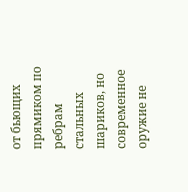от бьющих прямиком по ребрам стальных шариков, но современное оружие не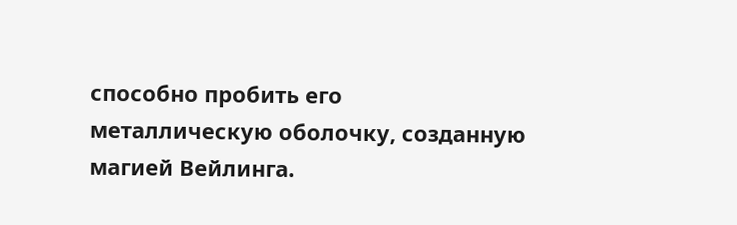способно пробить его металлическую оболочку, созданную магией Вейлинга.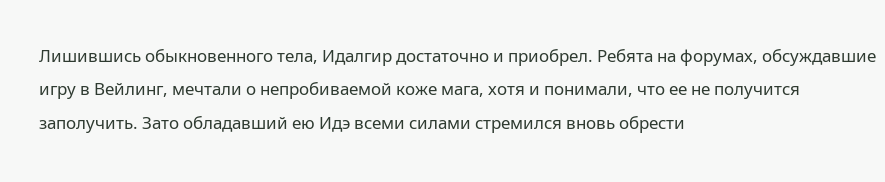Лишившись обыкновенного тела, Идалгир достаточно и приобрел. Ребята на форумах, обсуждавшие игру в Вейлинг, мечтали о непробиваемой коже мага, хотя и понимали, что ее не получится заполучить. Зато обладавший ею Идэ всеми силами стремился вновь обрести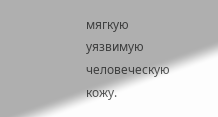мягкую уязвимую человеческую кожу.